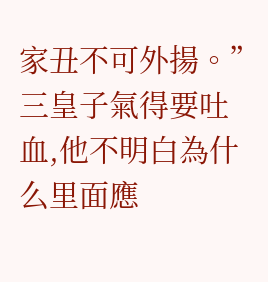家丑不可外揚。”三皇子氣得要吐血,他不明白為什么里面應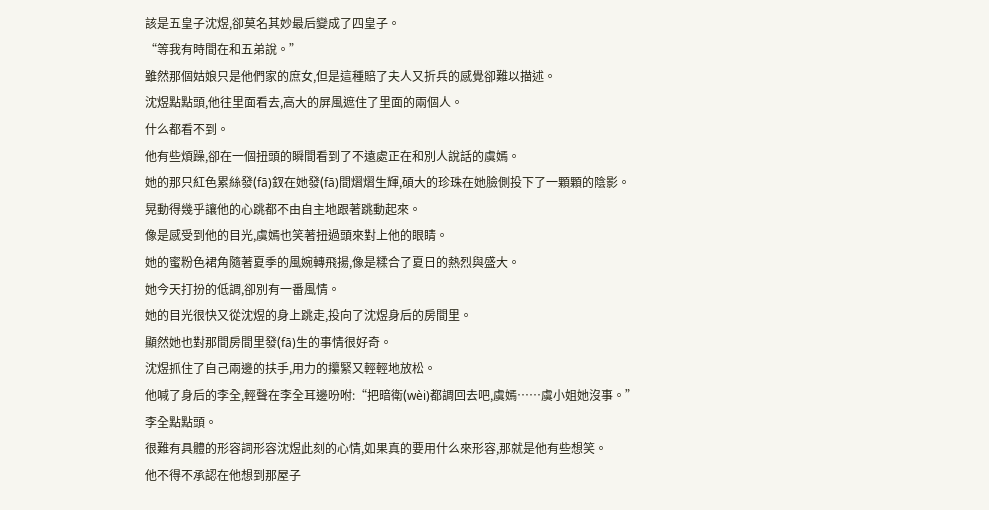該是五皇子沈煜,卻莫名其妙最后變成了四皇子。
“等我有時間在和五弟說。”
雖然那個姑娘只是他們家的庶女,但是這種賠了夫人又折兵的感覺卻難以描述。
沈煜點點頭,他往里面看去,高大的屏風遮住了里面的兩個人。
什么都看不到。
他有些煩躁,卻在一個扭頭的瞬間看到了不遠處正在和別人說話的虞嫣。
她的那只紅色累絲發(fā)釵在她發(fā)間熠熠生輝,碩大的珍珠在她臉側投下了一顆顆的陰影。
晃動得幾乎讓他的心跳都不由自主地跟著跳動起來。
像是感受到他的目光,虞嫣也笑著扭過頭來對上他的眼睛。
她的蜜粉色裙角隨著夏季的風婉轉飛揚,像是糅合了夏日的熱烈與盛大。
她今天打扮的低調,卻別有一番風情。
她的目光很快又從沈煜的身上跳走,投向了沈煜身后的房間里。
顯然她也對那間房間里發(fā)生的事情很好奇。
沈煜抓住了自己兩邊的扶手,用力的攥緊又輕輕地放松。
他喊了身后的李全,輕聲在李全耳邊吩咐:“把暗衛(wèi)都調回去吧,虞嫣……虞小姐她沒事。”
李全點點頭。
很難有具體的形容詞形容沈煜此刻的心情,如果真的要用什么來形容,那就是他有些想笑。
他不得不承認在他想到那屋子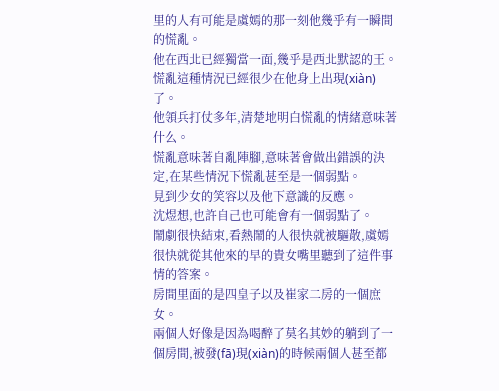里的人有可能是虞嫣的那一刻他幾乎有一瞬間的慌亂。
他在西北已經獨當一面,幾乎是西北默認的王。
慌亂這種情況已經很少在他身上出現(xiàn)了。
他領兵打仗多年,清楚地明白慌亂的情緒意味著什么。
慌亂意味著自亂陣腳,意味著會做出錯誤的決定,在某些情況下慌亂甚至是一個弱點。
見到少女的笑容以及他下意識的反應。
沈煜想,也許自己也可能會有一個弱點了。
鬧劇很快結束,看熱鬧的人很快就被驅散,虞嫣很快就從其他來的早的貴女嘴里聽到了這件事情的答案。
房間里面的是四皇子以及崔家二房的一個庶女。
兩個人好像是因為喝醉了莫名其妙的躺到了一個房間,被發(fā)現(xiàn)的時候兩個人甚至都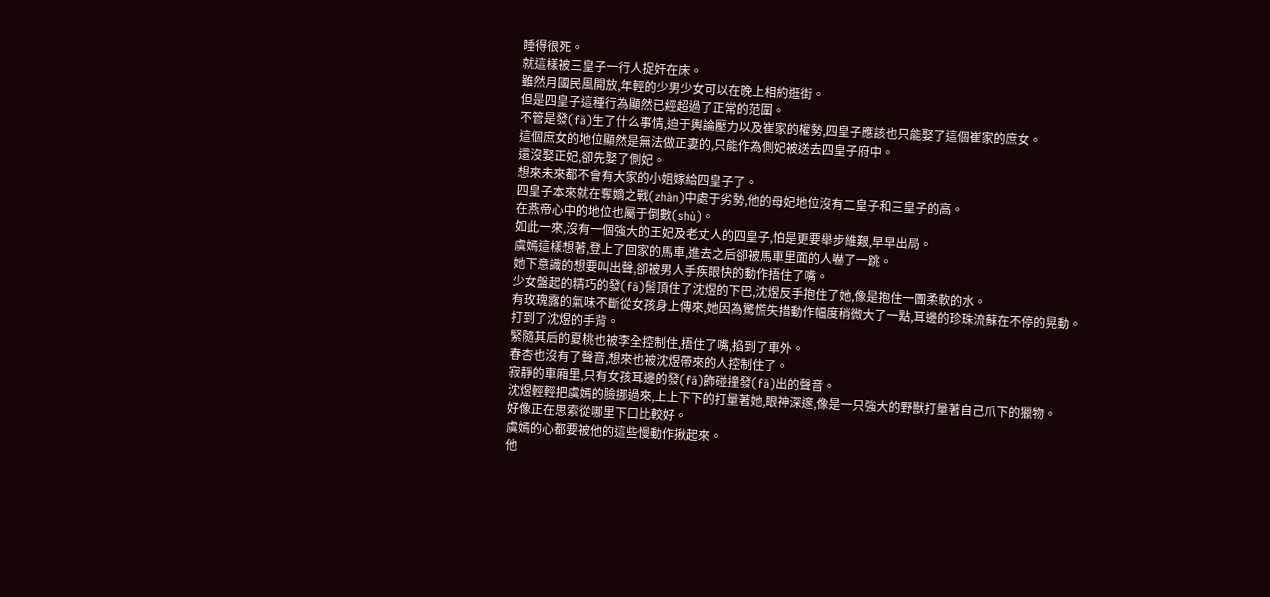睡得很死。
就這樣被三皇子一行人捉奸在床。
雖然月國民風開放,年輕的少男少女可以在晚上相約逛街。
但是四皇子這種行為顯然已經超過了正常的范圍。
不管是發(fā)生了什么事情,迫于輿論壓力以及崔家的權勢,四皇子應該也只能娶了這個崔家的庶女。
這個庶女的地位顯然是無法做正妻的,只能作為側妃被送去四皇子府中。
還沒娶正妃,卻先娶了側妃。
想來未來都不會有大家的小姐嫁給四皇子了。
四皇子本來就在奪嫡之戰(zhàn)中處于劣勢,他的母妃地位沒有二皇子和三皇子的高。
在燕帝心中的地位也屬于倒數(shù)。
如此一來,沒有一個強大的王妃及老丈人的四皇子,怕是更要舉步維艱,早早出局。
虞嫣這樣想著,登上了回家的馬車,進去之后卻被馬車里面的人嚇了一跳。
她下意識的想要叫出聲,卻被男人手疾眼快的動作捂住了嘴。
少女盤起的精巧的發(fā)髻頂住了沈煜的下巴,沈煜反手抱住了她,像是抱住一團柔軟的水。
有玫瑰露的氣味不斷從女孩身上傳來,她因為驚慌失措動作幅度稍微大了一點,耳邊的珍珠流蘇在不停的晃動。
打到了沈煜的手背。
緊隨其后的夏桃也被李全控制住,捂住了嘴,掐到了車外。
春杏也沒有了聲音,想來也被沈煜帶來的人控制住了。
寂靜的車廂里,只有女孩耳邊的發(fā)飾碰撞發(fā)出的聲音。
沈煜輕輕把虞嫣的臉挪過來,上上下下的打量著她,眼神深邃,像是一只強大的野獸打量著自己爪下的獵物。
好像正在思索從哪里下口比較好。
虞嫣的心都要被他的這些慢動作揪起來。
他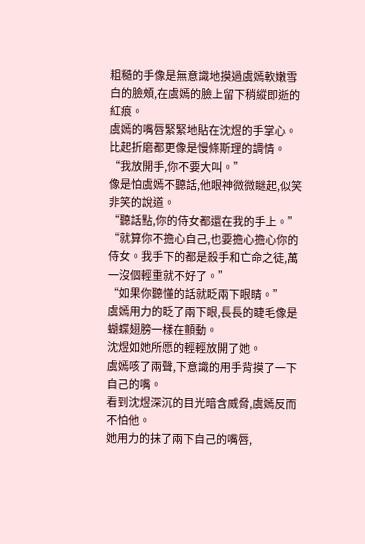粗糙的手像是無意識地摸過虞嫣軟嫩雪白的臉頰,在虞嫣的臉上留下稍縱即逝的紅痕。
虞嫣的嘴唇緊緊地貼在沈煜的手掌心。
比起折磨都更像是慢條斯理的調情。
“我放開手,你不要大叫。”
像是怕虞嫣不聽話,他眼神微微瞇起,似笑非笑的說道。
“聽話點,你的侍女都還在我的手上。”
“就算你不擔心自己,也要擔心擔心你的侍女。我手下的都是殺手和亡命之徒,萬一沒個輕重就不好了。”
“如果你聽懂的話就眨兩下眼睛。”
虞嫣用力的眨了兩下眼,長長的睫毛像是蝴蝶翅膀一樣在顫動。
沈煜如她所愿的輕輕放開了她。
虞嫣咳了兩聲,下意識的用手背摸了一下自己的嘴。
看到沈煜深沉的目光暗含威脅,虞嫣反而不怕他。
她用力的抹了兩下自己的嘴唇,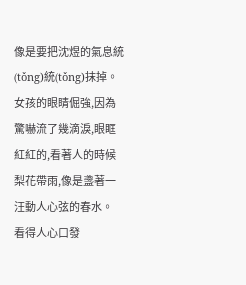像是要把沈煜的氣息統(tǒng)統(tǒng)抹掉。
女孩的眼睛倔強,因為驚嚇流了幾滴淚,眼眶紅紅的,看著人的時候梨花帶雨,像是盞著一汪動人心弦的春水。
看得人心口發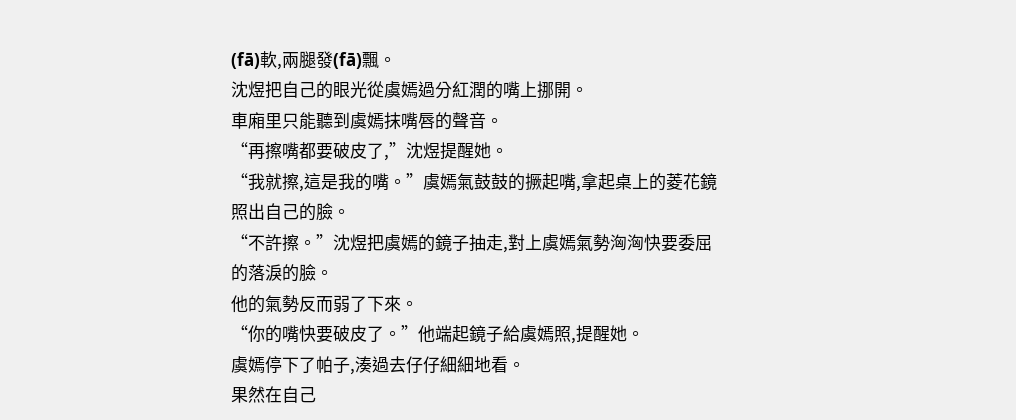(fā)軟,兩腿發(fā)飄。
沈煜把自己的眼光從虞嫣過分紅潤的嘴上挪開。
車廂里只能聽到虞嫣抹嘴唇的聲音。
“再擦嘴都要破皮了,”沈煜提醒她。
“我就擦,這是我的嘴。”虞嫣氣鼓鼓的撅起嘴,拿起桌上的菱花鏡照出自己的臉。
“不許擦。”沈煜把虞嫣的鏡子抽走,對上虞嫣氣勢洶洶快要委屈的落淚的臉。
他的氣勢反而弱了下來。
“你的嘴快要破皮了。”他端起鏡子給虞嫣照,提醒她。
虞嫣停下了帕子,湊過去仔仔細細地看。
果然在自己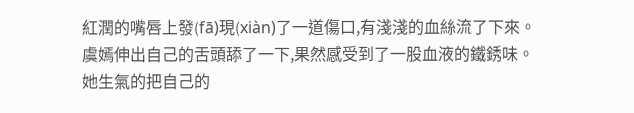紅潤的嘴唇上發(fā)現(xiàn)了一道傷口,有淺淺的血絲流了下來。
虞嫣伸出自己的舌頭舔了一下,果然感受到了一股血液的鐵銹味。
她生氣的把自己的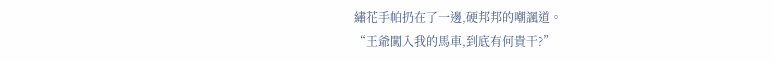繡花手帕扔在了一邊,硬邦邦的嘲諷道。
“王爺闖入我的馬車,到底有何貴干?”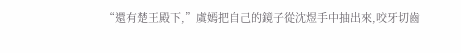“還有楚王殿下,”虞嫣把自己的鏡子從沈煜手中抽出來,咬牙切齒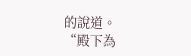的說道。
“殿下為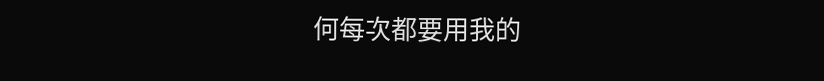何每次都要用我的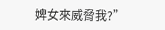婢女來威脅我?”